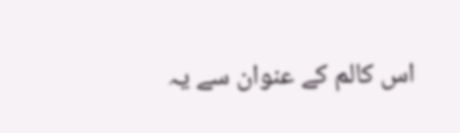اس کالم کے عنوان سے یہ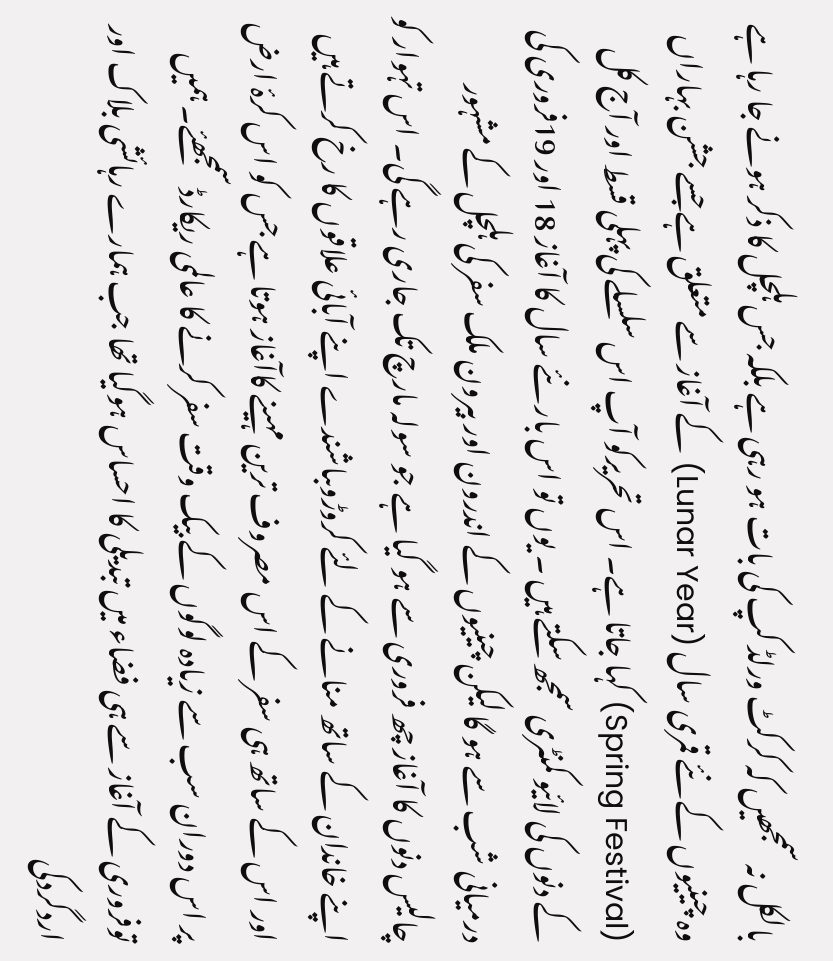بالکل نہ سمجھیں کہ کرکٹ ورلڈ کپ کی بات ہو رہی ہے بلکہ جس ہلچل کا ذکر ہونے جا رہا ہے وہ چینیوں کے نئے قمری سال (Lunar Year) کے آغاز سے متعلق ہے جسے جشن بہاراں (Spring Festival) کہا جاتا ہے۔ اس تحریرکو آپ اس سلسلے کی پہلی قسط اور آج کل کے دنوں کی لائیو کمنٹری سمجھ سکتے ہیں ۔ یوں تو اس بار نئے سال کا آغاز 18 اور 19فروری کی درمیانی شب سے ہو گا لیکن چینیوں کے اندرون اور بیرون ملک سفر کی ہلچل کے مشہور چالیس دنوں کا آغاز چھ فروری سے ہو گیا ہے جو سولہ مارچ تک جاری رہے گی۔ اس تہوار کو اپنے خاندان کے ساتھ منانے کے لئے کروڑوںباشندے اپنے آبائی علاقوں کا رخ کرتے ہیں اور اس کے ساتھ ہی سفر کے اس مصروف ترین مہینے کاآغاز ہوتا ہے جس کو اس کرۂ ارض پر اس دوران سب سے زیادہ لوگوں کے بیک وقت سفر کرنے کا عالمی ریکارڈ سمجھئے۔ ہمیں توفروری کے آغاز سے ہی فضاء میں تبدیلی کا احساس ہوگیا تھا جب ہمارے رہائشی بلاک اور اردگردکی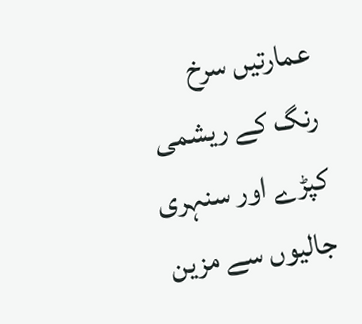عمارتیں سرخ رنگ کے ریشمی کپڑے اور سنہری جالیوں سے مزین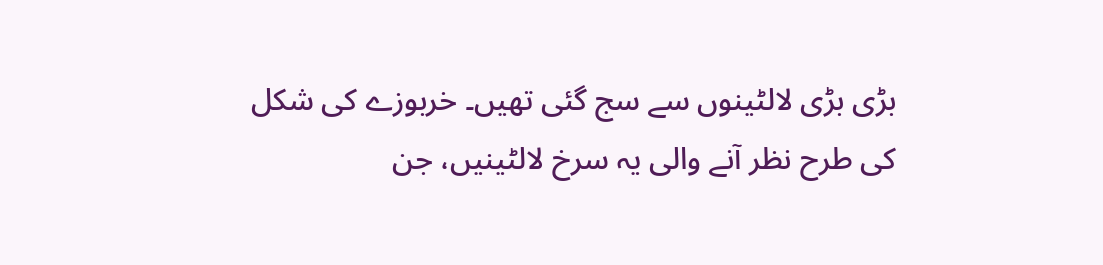بڑی بڑی لالٹینوں سے سج گئی تھیں۔ خربوزے کی شکل کی طرح نظر آنے والی یہ سرخ لالٹینیں، جن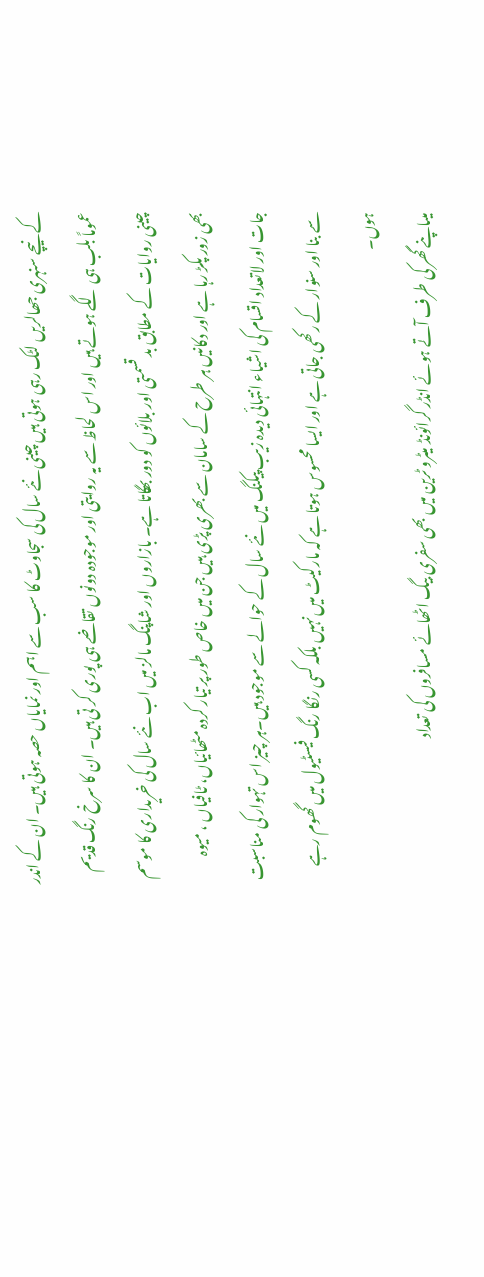کے نیچے سنہری جھالریں لٹک رہی ہوتی ہیں چینی نئے سال کی سجاوٹ کا سب سے اہم اور نمایاں حصہ ہوتی ہیں۔ ان کے اندر عموماً بلب ہی لگے ہوتے ہیں اور اس لحاظ سے یہ روایتی اور موجودہ دونوں تقاضے ہی پوری کر تی ہیں۔ ان کا سرخ رنگ قدیم چینی روایات کے مطابق بد قسمتی اور بلائوں کو دور بھگاتا ہے۔ بازاروں اور شاپنگ مالز میں اب نئے سال کی خریداری کا موسم بھی زور پکڑ رہا ہے اور دکانیں ہر طرح کے سامان سے بھری پڑی ہیں جن میں خاص طور پر تیار کردہ مٹھائیاں، ٹافیاں ، میوہ جات اور لاتعداد اقسام کی اشیاء انتہائی دیدہ زیب پیکنگ میں نئے سال کے حوالے سے موجود ہیں۔ہر چیز اس تہوار کی مناسبت سے بنا اور سنوار کے رکھی جاتی ہے اور ایسا محسوس ہوتا ہے کہ مارکیٹ میں نہیں بلکہ کسی رنگا رنگ فیسٹیول میں گھوم رہے ہوں۔
میںاپنے گھر کی طرف آتے ہوئے انڈر گرائونڈ میٹرو ٹرین میں بھی سفری بیگ اٹھائے مسافروں کی تعداد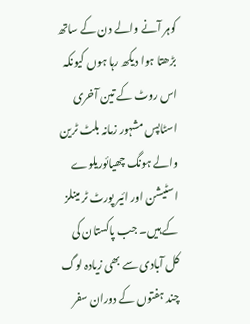کوہر آنے والے دن کے ساتھ بڑھتا ہوا دیکھ رہا ہوں کیونکہ اس روٹ کے تین آخری اسٹاپس مشہور زمانہ بلٹ ٹرین والے ہونگ چھیائوریلوے اسٹیشن اور ائیر پورٹ ٹر مینلز کے ہیں۔ جب پاکستان کی کل آبادی سے بھی زیادہ لوگ چند ہفتوں کے دوران سفر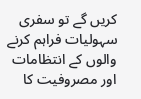کریں گے تو سفری سہولیات فراہم کرنے والوں کے انتظامات اور مصروفیت کا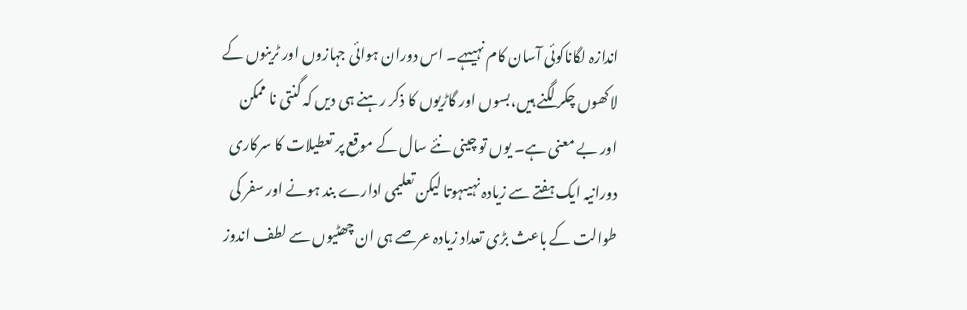اندازہ لگاناکوئی آسان کام نہیںہے۔ اس دوران ہوائی جہازوں اور ٹرینوں کے لاکھوں چکر لگنے ہیں،بسوں اور گاڑیوں کا ذکر رہنے ہی دیں کہ گنتی نا ممکن اور بے معنی ہے۔ یوں تو چینی نئے سال کے موقع پر تعطیلات کا سرکاری دورانیہ ایک ہفتے سے زیادہ نہیںہوتا لیکن تعلیمی ادارے بند ہونے اور سفر کی طوالت کے باعث بڑی تعداد زیادہ عرصے ہی ان چھٹیوں سے لطف اندوز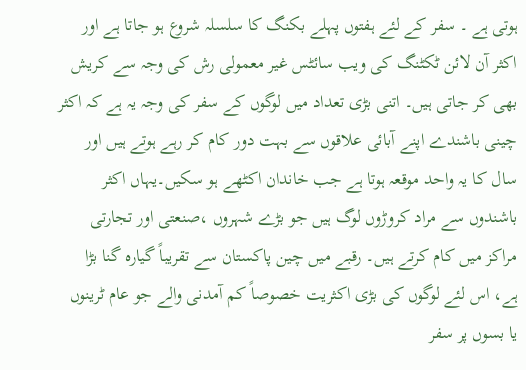ہوتی ہے ۔ سفر کے لئے ہفتوں پہلے بکنگ کا سلسلہ شروع ہو جاتا ہے اور اکثر آن لائن ٹکٹنگ کی ویب سائٹس غیر معمولی رش کی وجہ سے کریش بھی کر جاتی ہیں۔ اتنی بڑی تعداد میں لوگوں کے سفر کی وجہ یہ ہے کہ اکثر چینی باشندے اپنے آبائی علاقوں سے بہت دور کام کر رہے ہوتے ہیں اور سال کا یہ واحد موقعہ ہوتا ہے جب خاندان اکٹھے ہو سکیں۔یہاں اکثر باشندوں سے مراد کروڑوں لوگ ہیں جو بڑے شہروں ،صنعتی اور تجارتی مراکز میں کام کرتے ہیں۔ رقبے میں چین پاکستان سے تقریباً گیارہ گنا بڑا ہے، اس لئے لوگوں کی بڑی اکثریت خصوصاً کم آمدنی والے جو عام ٹرینوں یا بسوں پر سفر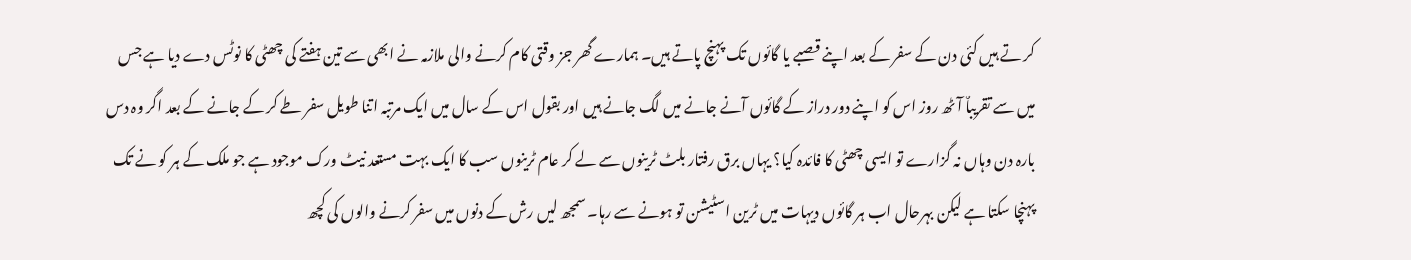کر تے ہیں کئی دن کے سفر کے بعد اپنے قصبے یا گائوں تک پہنچ پاتے ہیں۔ ہمارے گھر جز وقتی کام کرنے والی ملازمہ نے ابھی سے تین ہفتے کی چھٹی کا نوٹس دے دیا ہے جس میں سے تقریباٌ آٹھ روز اس کو اپنے دور دراز کے گائوں آنے جانے میں لگ جانے ہیں اور بقول اس کے سال میں ایک مرتبہ اتنا طویل سفر طے کر کے جانے کے بعد اگر وہ دس بارہ دن وہاں نہ گزارے تو ایسی چھٹی کا فائدہ کیا؟ یہاں برق رفتار بلٹ ٹرینوں سے لے کر عام ٹرینوں سب کا ایک بہت مستعد نیٹ ورک موجود ہے جو ملک کے ہر کو نے تک پہنچا سکتا ہے لیکن بہرحال اب ہر گائوں دیہات میں ٹرین اسٹیشن تو ہونے سے رہا۔ سمجھ لیں رش کے دنوں میں سفر کرنے والوں کی کچھ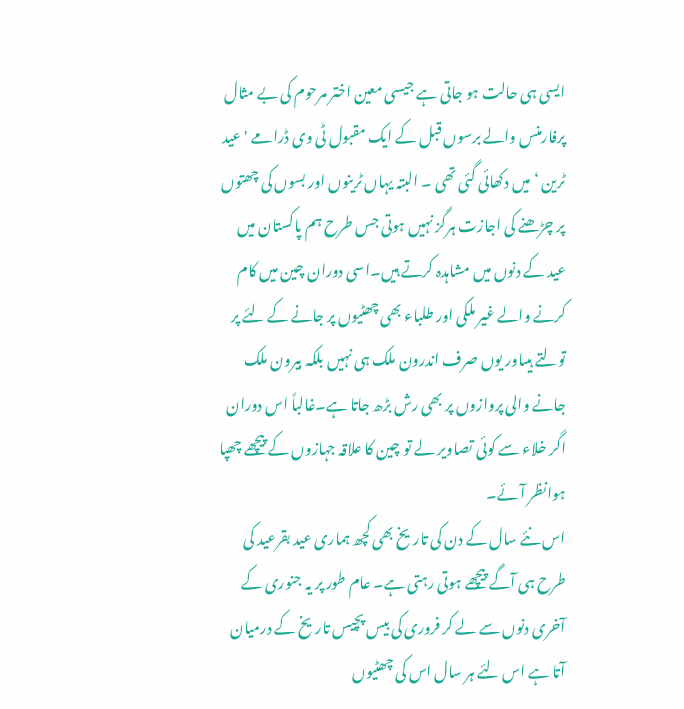ایسی ہی حالت ہو جاتی ہے جیسی معین اختر مرحوم کی بے مثال پرفارمنس والے برسوں قبل کے ایک مقبول ٹی وی ڈرامے 'عید ٹرین ‘ میں دکھائی گئی تھی ۔ البتہ یہاں ٹرینوں اور بسوں کی چھتوں پر چڑھنے کی اجازت ہرگز نہیں ہوتی جس طرح ہم پاکستان میں عید کے دنوں میں مشاہدہ کرتے ہیں۔اسی دوران چین میں کام کرنے والے غیر ملکی اور طلباء بھی چھٹیوں پر جانے کے لئے پر تولتے ہیںاور یوں صرف اندرون ملک ہی نہیں بلکہ بیرون ملک جانے والی پروازوں پر بھی رش بڑھ جاتا ہے۔غالباً اس دوران اگر خلاء سے کوئی تصاویر لے تو چین کا علاقہ جہازوں کے پیچھے چھپا ہوانظر آئے۔
اس نئے سال کے دن کی تاریخ بھی کچھ ہماری عید بقرعید کی طرح ہی آگے پیچھے ہوتی رہتی ہے۔ عام طور پر یہ جنوری کے آخری دنوں سے لے کر فروری کی بیس پچیس تاریخ کے درمیان آتا ہے اس لئے ہر سال اس کی چھٹیوں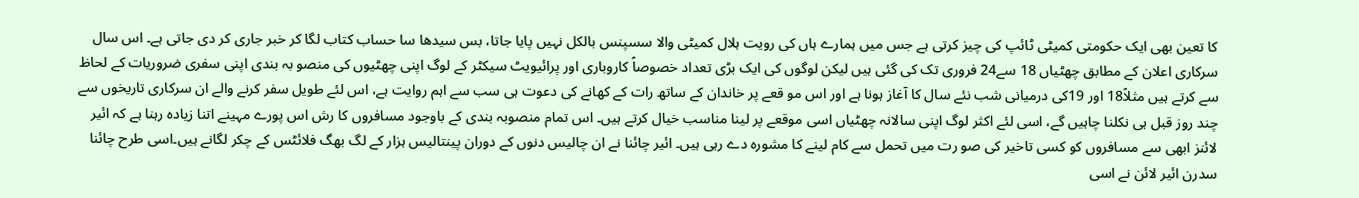کا تعین بھی ایک حکومتی کمیٹی ٹائپ کی چیز کرتی ہے جس میں ہمارے ہاں کی رویت ہلال کمیٹی والا سسپنس بالکل نہیں پایا جاتا، بس سیدھا سا حساب کتاب لگا کر خبر جاری کر دی جاتی ہے۔ اس سال سرکاری اعلان کے مطابق چھٹیاں 18 سے24 فروری تک کی گئی ہیں لیکن لوگوں کی ایک بڑی تعداد خصوصاً کاروباری اور پرائیویٹ سیکٹر کے لوگ اپنی چھٹیوں کی منصو بہ بندی اپنی سفری ضروریات کے لحاظ سے کرتے ہیں مثلاً18 اور 19کی درمیانی شب نئے سال کا آغاز ہونا ہے اور اس مو قعے پر خاندان کے ساتھ رات کے کھانے کی دعوت ہی سب سے اہم روایت ہے، اس لئے طویل سفر کرنے والے ان سرکاری تاریخوں سے چند روز قبل ہی نکلنا چاہیں گے، اسی لئے اکثر لوگ اپنی سالانہ چھٹیاں اسی موقعے پر لینا مناسب خیال کرتے ہیں۔ اس تمام منصوبہ بندی کے باوجود مسافروں کا رش اس پورے مہینے اتنا زیادہ رہنا ہے کہ ائیر لائنز ابھی سے مسافروں کو کسی تاخیر کی صو رت میں تحمل سے کام لینے کا مشورہ دے رہی ہیں۔ ائیر چائنا نے ان چالیس دنوں کے دوران پینتالیس ہزار کے لگ بھگ فلائٹس کے چکر لگانے ہیں۔اسی طرح چائنا سدرن ائیر لائن نے اسی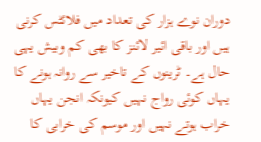دوران نوے ہزار کی تعداد میں فلائٹس کرنی ہیں اور باقی ائیر لائنز کا بھی کم وبیش یہی حال ہے۔ ٹرینوں کے تاخیر سے روانہ ہونے کا یہاں کوئی رواج نہیں کیونکہ انجن یہاں خراب ہوتے نہیں اور موسم کی خرابی کا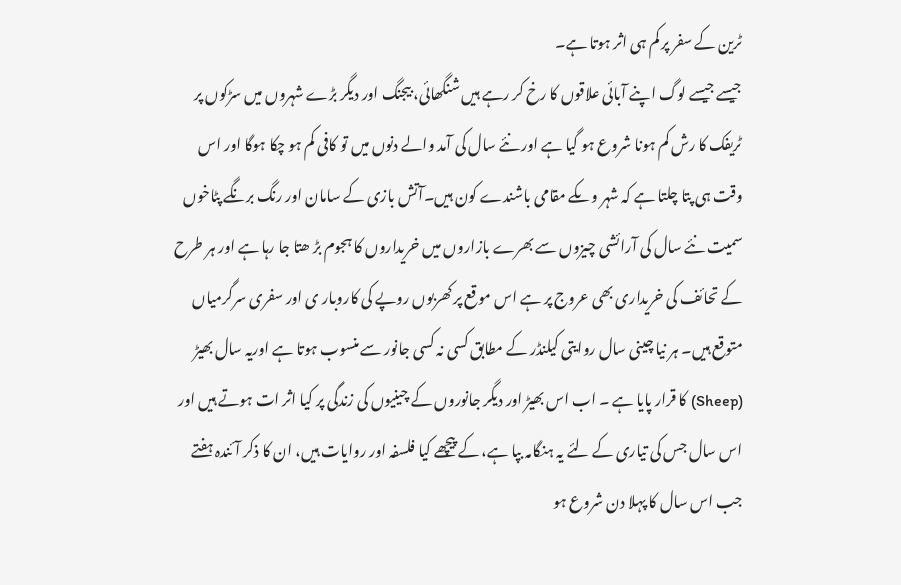ٹرین کے سفر پر کم ہی اثر ہوتا ہے۔
جیسے جیسے لوگ اپنے آبائی علاقوں کا رخ کر رہے ہیں شنگھائی، بیجنگ اور دیگر بڑے شہروں میں سڑکوں پر ٹریفک کا رش کم ہونا شروع ہو گیا ہے اور نئے سال کی آمد والے دنوں میں تو کافی کم ہو چکا ہوگا اور اس وقت ہی پتا چلتا ہے کہ شہر وںکے مقامی باشندے کون ہیں۔آتش بازی کے سامان اور رنگ برنگے پٹاخوں سمیت نئے سال کی آرائشی چیزوں سے بھرے بازاروں میں خریداروں کا ہجوم بڑ ھتا جا رہا ہے اور ہر طرح کے تحائف کی خریداری بھی عروج پر ہے اس موقع پر کھربوں روپے کی کاروبار ی اور سفری سرگرمیاں متوقع ہیں۔ ہر نیا چینی سال روایتی کیلنڈر کے مطابق کسی نہ کسی جانور سے منسوب ہوتا ہے اوریہ سال بھیڑ (Sheep) کا قرار پایا ہے ۔ اب اس بھیڑ اور دیگر جانوروں کے چینیوں کی زندگی پر کیا اثر ات ہوتے ہیں اور اس سال جس کی تیاری کے لئے یہ ہنگامہ بپا ہے، کے پیچھے کیا فلسفہ اور روایات ہیں، ان کا ذکر آئندہ ہفتے جب اس سال کا پہلا دن شروع ہو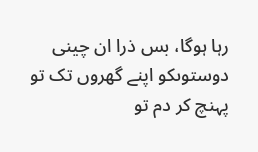رہا ہوگا، بس ذرا ان چینی دوستوںکو اپنے گھروں تک تو پہنچ کر دم تو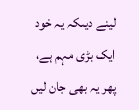لینے دیںکہ یہ خود ایک بڑی مہم ہے، پھر یہ بھی جان لیں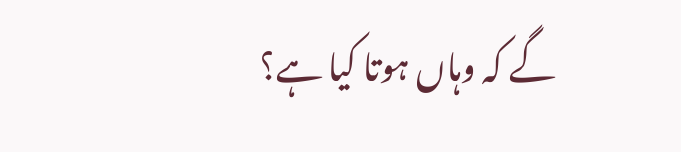گے کہ وہاں ہوتا کیا ہے؟